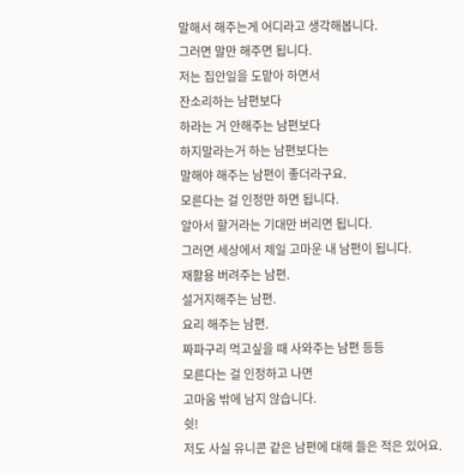말해서 해주는게 어디라고 생각해봅니다.
그러면 말만 해주면 됩니다.
저는 집안일을 도맡아 하면서
잔소리하는 남편보다
하라는 거 안해주는 남편보다
하지말라는거 하는 남편보다는
말해야 해주는 남편이 좋더라구요.
모른다는 걸 인정만 하면 됩니다.
알아서 할거라는 기대만 버리면 됩니다.
그러면 세상에서 제일 고마운 내 남편이 됩니다.
재활용 버려주는 남편.
설거지해주는 남편.
요리 해주는 남편.
짜파구리 먹고싶을 때 사와주는 남편 등등
모른다는 걸 인정하고 나면
고마움 밖에 남지 않습니다.
쉿!
저도 사실 유니콘 같은 남편에 대해 들은 적은 있어요.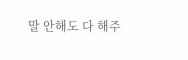말 안해도 다 해주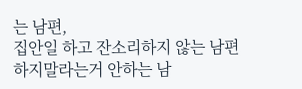는 남편,
집안일 하고 잔소리하지 않는 남편
하지말라는거 안하는 남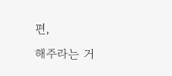편,
해주라는 거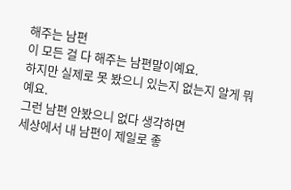해주는 남편
이 모든 걸 다 해주는 남편말이예요.
하지만 실제로 못 봤으니 있는지 없는지 알게 뭐예요.
그런 남편 안봤으니 없다 생각하면
세상에서 내 남편이 제일로 좋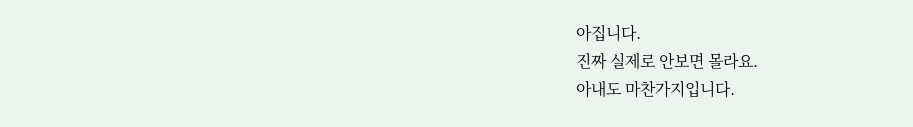아집니다.
진짜 실제로 안보면 몰라요.
아내도 마찬가지입니다.